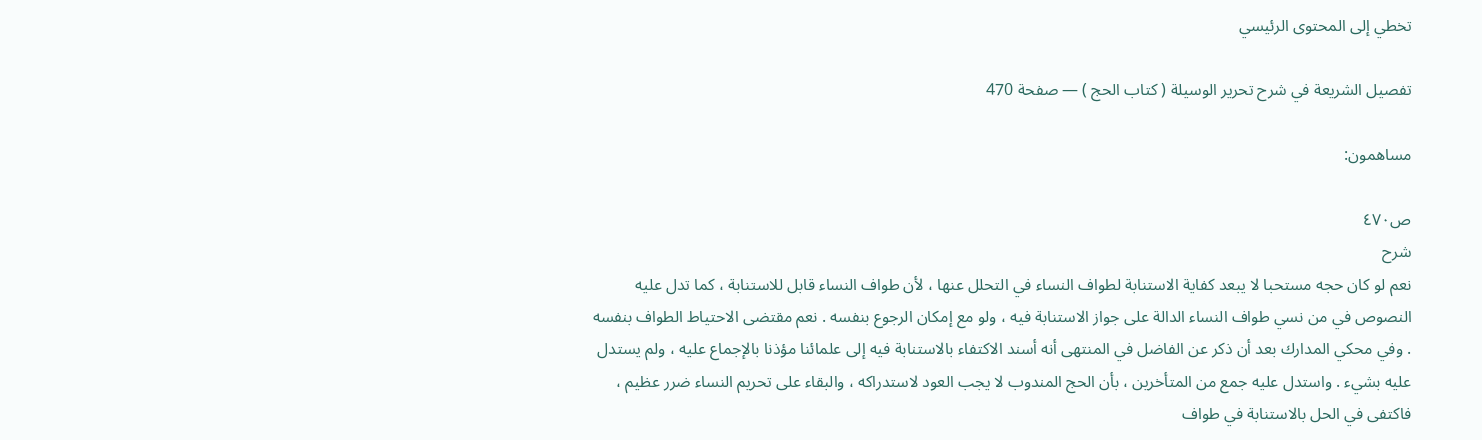تخطي إلى المحتوى الرئيسي

تفصيل الشريعة في شرح تحرير الوسيلة ( كتاب الحج ) — صفحة 470

مساهمون:

ص٤٧٠
شرح
نعم لو كان حجه مستحبا لا يبعد كفاية الاستنابة لطواف النساء في التحلل عنها ، لأن طواف النساء قابل للاستنابة ، كما تدل عليه النصوص في من نسي طواف النساء الدالة على جواز الاستنابة فيه ، ولو مع إمكان الرجوع بنفسه . نعم مقتضى الاحتياط الطواف بنفسه . وفي محكي المدارك بعد أن ذكر عن الفاضل في المنتهى أنه أسند الاكتفاء بالاستنابة فيه إلى علمائنا مؤذنا بالإجماع عليه ، ولم يستدل عليه بشيء . واستدل عليه جمع من المتأخرين ، بأن الحج المندوب لا يجب العود لاستدراكه ، والبقاء على تحريم النساء ضرر عظيم ، فاكتفى في الحل بالاستنابة في طواف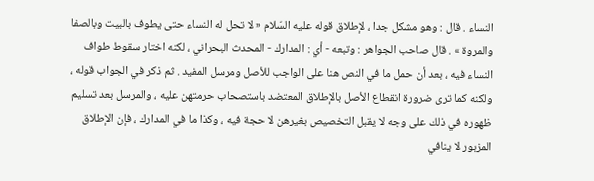النساء . قال : وهو مشكل جدا ، لإطلاق قوله عليه السّلام « لا تحل له النساء حتى يطوف بالبيت وبالصفا والمروة » . قال صاحب الجواهر : وتبعه - أي : المدارك - المحدث البحراني ، لكنه اختار سقوط طواف النساء فيه ، بعد أن حمل ما في النص هنا على الواجب للأصل ومرسل المفيد . ثم ذكر في الجواب قوله ، ولكنه كما ترى ضرورة انقطاع الأصل بالإطلاق المعتضد باستصحاب حرمتهن عليه ، والمرسل بعد تسليم ظهوره في ذلك على وجه لا يقبل التخصيص بغيرهن لا حجة فيه ، وكذا ما في المدارك ، فإن الإطلاق المزبور لا ينافي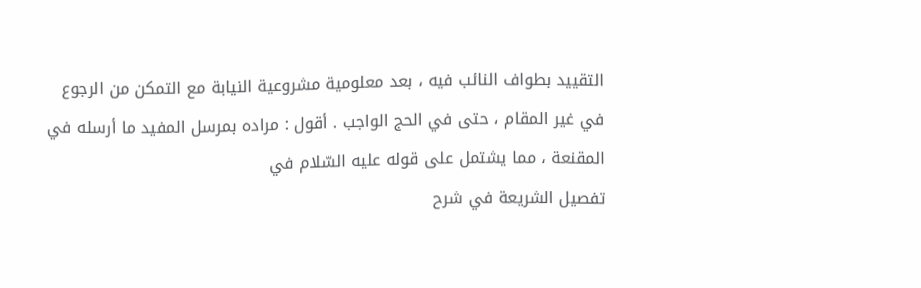التقييد بطواف النائب فيه ، بعد معلومية مشروعية النيابة مع التمكن من الرجوع في غير المقام ، حتى في الحج الواجب . أقول : مراده بمرسل المفيد ما أرسله في المقنعة ، مما يشتمل على قوله عليه السّلام في
تفصيل الشريعة في شرح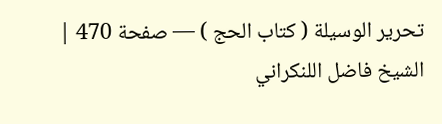تحرير الوسيلة ( كتاب الحج ) — صفحة 470 | الشيخ فاضل اللنكراني